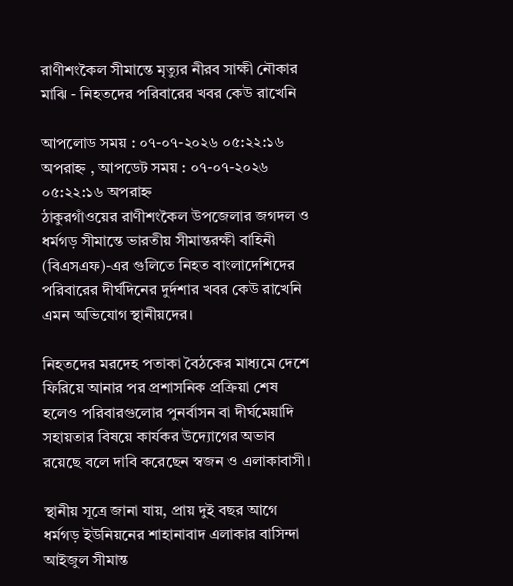রাণীশংকৈল সীমান্তে মৃত্যুর নীরব সাক্ষী নৌকার মাঝি - নিহতদের পরিবারের খবর কেউ রাখেনি

আপলোড সময় : ০৭-০৭-২০২৬ ০৫:২২:১৬ অপরাহ্ন , আপডেট সময় : ০৭-০৭-২০২৬ ০৫:২২:১৬ অপরাহ্ন
ঠাকুরগাঁওয়ের রাণীশংকৈল উপজেলার জগদল ও ধর্মগড় সীমান্তে ভারতীয় সীমান্তরক্ষী বাহিনী (বিএসএফ)-এর গুলিতে নিহত বাংলাদেশিদের পরিবারের দীর্ঘদিনের দুর্দশার খবর কেউ রাখেনি এমন অভিযোগ স্থানীয়দের।

নিহতদের মরদেহ পতাকা বৈঠকের মাধ্যমে দেশে ফিরিয়ে আনার পর প্রশাসনিক প্রক্রিয়া শেষ হলেও পরিবারগুলোর পুনর্বাসন বা দীর্ঘমেয়াদি সহায়তার বিষয়ে কার্যকর উদ্যোগের অভাব রয়েছে বলে দাবি করেছেন স্বজন ও এলাকাবাসী।

স্থানীয় সূত্রে জানা যায়, প্রায় দুই বছর আগে ধর্মগড় ইউনিয়নের শাহানাবাদ এলাকার বাসিন্দা আইজুল সীমান্ত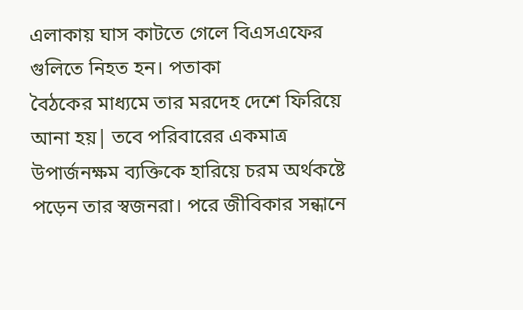এলাকায় ঘাস কাটতে গেলে বিএসএফের গুলিতে নিহত হন। পতাকা
বৈঠকের মাধ্যমে তার মরদেহ দেশে ফিরিয়ে আনা হয়| তবে পরিবারের একমাত্র উপার্জনক্ষম ব্যক্তিকে হারিয়ে চরম অর্থকষ্টে পড়েন তার স্বজনরা। পরে জীবিকার সন্ধানে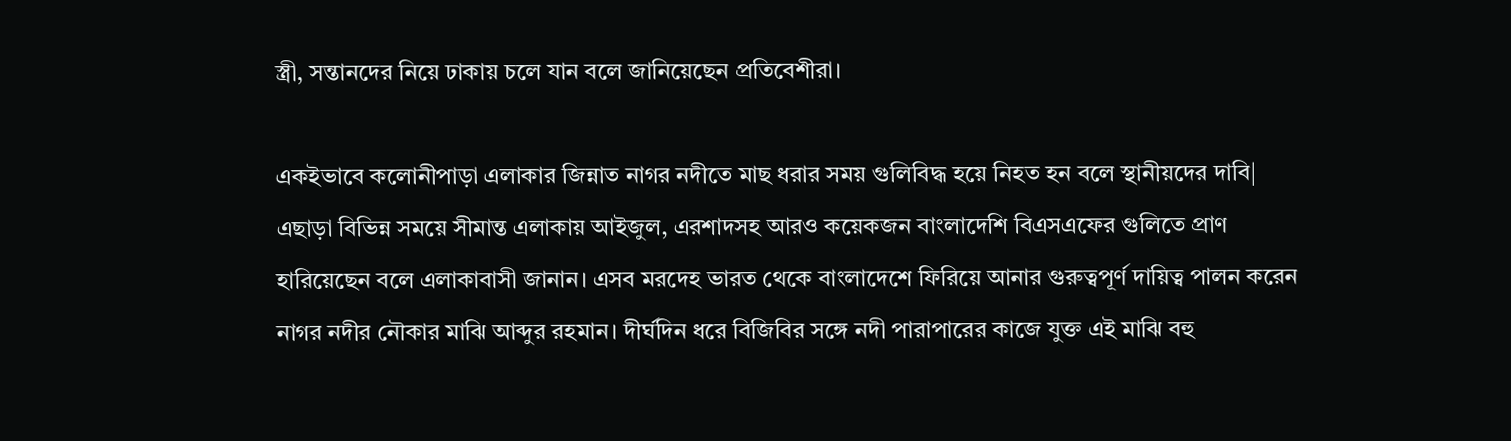স্ত্রী, সন্তানদের নিয়ে ঢাকায় চলে যান বলে জানিয়েছেন প্রতিবেশীরা।

একইভাবে কলোনীপাড়া এলাকার জিন্নাত নাগর নদীতে মাছ ধরার সময় গুলিবিদ্ধ হয়ে নিহত হন বলে স্থানীয়দের দাবি| এছাড়া বিভিন্ন সময়ে সীমান্ত এলাকায় আইজুল, এরশাদসহ আরও কয়েকজন বাংলাদেশি বিএসএফের গুলিতে প্রাণ হারিয়েছেন বলে এলাকাবাসী জানান। এসব মরদেহ ভারত থেকে বাংলাদেশে ফিরিয়ে আনার গুরুত্বপূর্ণ দায়িত্ব পালন করেন নাগর নদীর নৌকার মাঝি আব্দুর রহমান। দীর্ঘদিন ধরে বিজিবির সঙ্গে নদী পারাপারের কাজে যুক্ত এই মাঝি বহু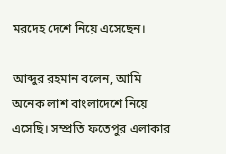মরদেহ দেশে নিয়ে এসেছেন।

আব্দুর রহমান বলেন, আমি অনেক লাশ বাংলাদেশে নিয়ে এসেছি। সম্প্রতি ফতেপুর এলাকার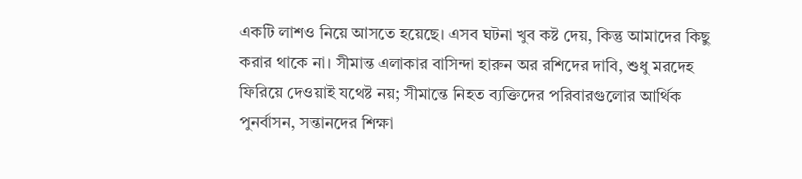একটি লাশও নিয়ে আসতে হয়েছে। এসব ঘটনা খুব কষ্ট দেয়, কিন্তু আমাদের কিছু করার থাকে না। সীমান্ত এলাকার বাসিন্দা হারুন অর রশিদের দাবি, শুধু মরদেহ ফিরিয়ে দেওয়াই যথেষ্ট নয়; সীমান্তে নিহত ব্যক্তিদের পরিবারগুলোর আর্থিক পুনর্বাসন, সন্তানদের শিক্ষা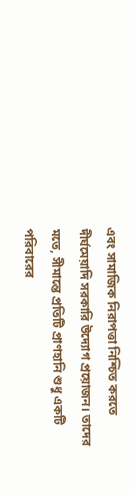এবং সামাজিক নিরাপত্তা নিশ্চিত করতে দীর্ঘমেয়াদি সরকারি উদ্যোগ প্রয়োজন। তাদের মতে, সীমান্তে প্রতিটি প্রাণহানি শুধু একটি পরিবারের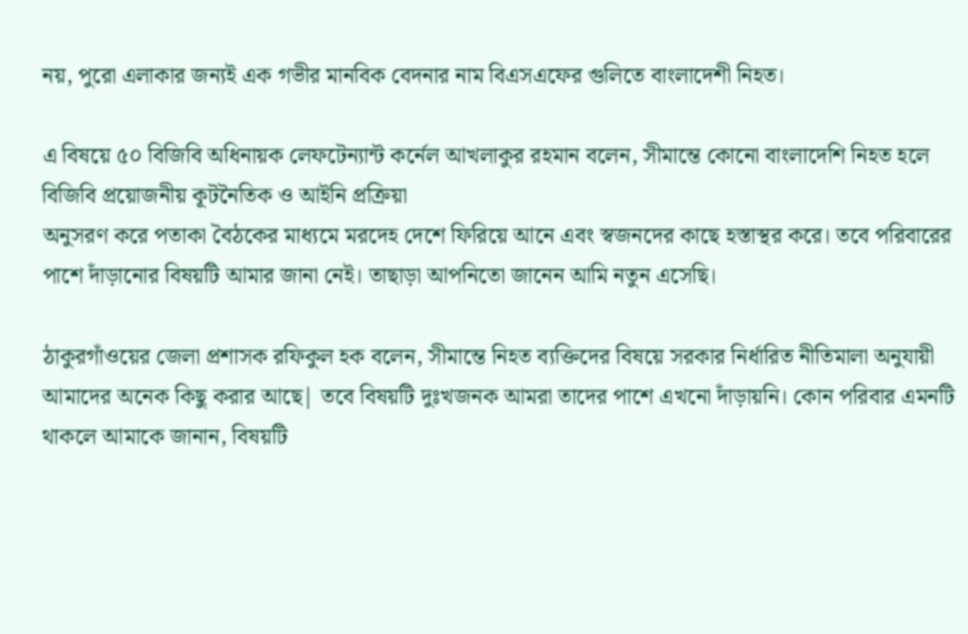নয়, পুরো এলাকার জন্যই এক গভীর মানবিক বেদনার নাম বিএসএফের গুলিতে বাংলাদেশী নিহত।

এ বিষয়ে ৫০ বিজিবি অধিনায়ক লেফটেন্যান্ট কর্নেল আখলাকুর রহমান বলেন, সীমান্তে কোনো বাংলাদেশি নিহত হলে বিজিবি প্রয়োজনীয় কূটনৈতিক ও আইনি প্রক্রিয়া
অনুসরণ করে পতাকা বৈঠকের মাধ্যমে মরদেহ দেশে ফিরিয়ে আনে এবং স্বজনদের কাছে হস্তাস্থর করে। তবে পরিবারের পাশে দাঁড়ানোর বিষয়টি আমার জানা নেই। তাছাড়া আপনিতো জানেন আমি নতুন এসেছি।

ঠাকুরগাঁওয়ের জেলা প্রশাসক রফিকুল হক বলেন, সীমান্তে নিহত ব্যক্তিদের বিষয়ে সরকার নির্ধারিত নীতিমালা অনুযায়ী আমাদের অনেক কিছু করার আছে| তবে বিষয়টি দুঃখজনক আমরা তাদের পাশে এখনো দাঁড়ায়নি। কোন পরিবার এমনটি থাকলে আমাকে জানান, বিষয়টি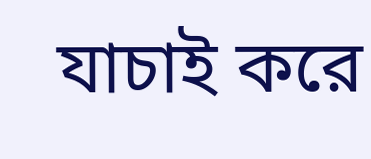যাচাই করে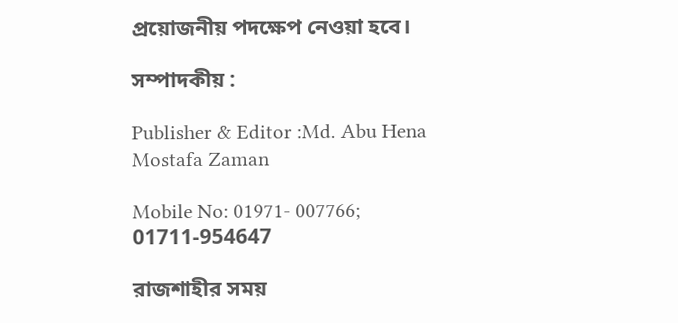প্রয়োজনীয় পদক্ষেপ নেওয়া হবে।

সম্পাদকীয় :

Publisher & Editor :Md. Abu Hena Mostafa Zaman

Mobile No: 01971- 007766; 01711-954647

রাজশাহীর সময়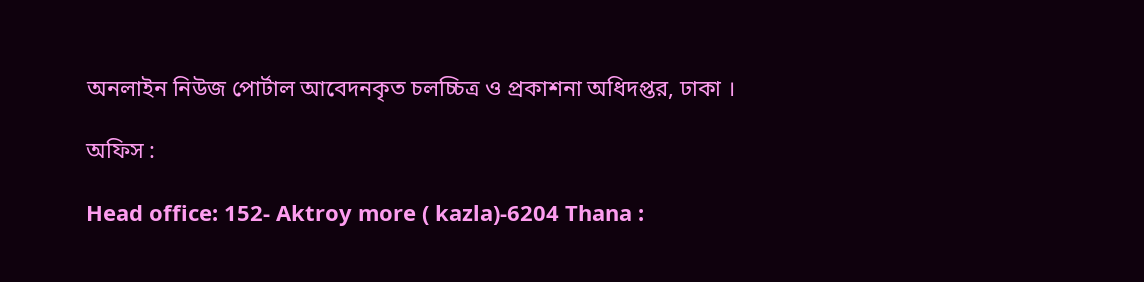অনলাইন নিউজ পোর্টাল আবেদনকৃত চলচ্চিত্র ও প্রকাশনা অধিদপ্তর, ঢাকা ।

অফিস :

Head office: 152- Aktroy more ( kazla)-6204 Thana :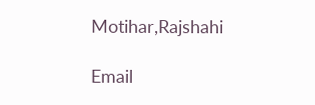Motihar,Rajshahi

Email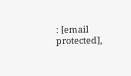: [email protected],